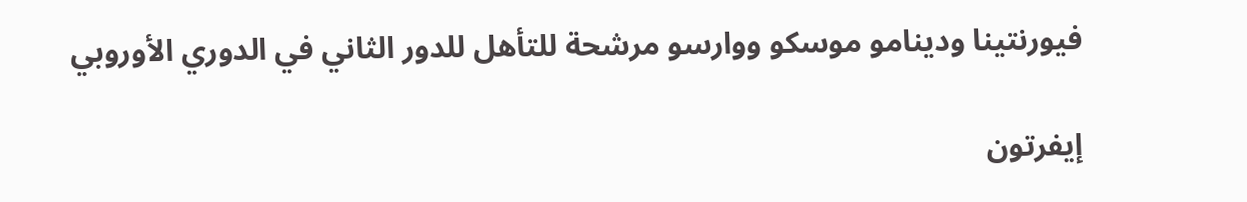فيورنتينا ودينامو موسكو ووارسو مرشحة للتأهل للدور الثاني في الدوري الأوروبي

إيفرتون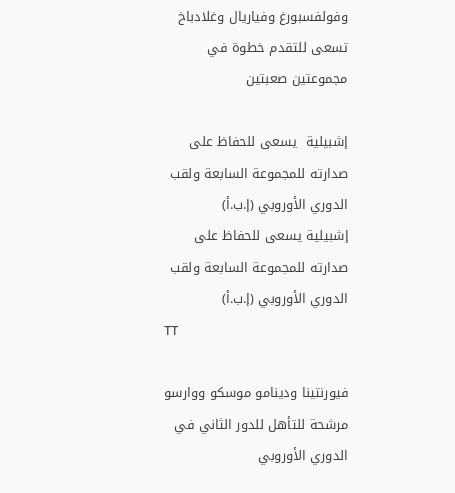وفولفسبورغ وفياريال وغلادباخ تسعى للتقدم خطوة في مجموعتين صعبتين

إشبيلية  يسعى للحفاظ على صدارته للمجموعة السابعة ولقب الدوري الأوروبي (إ.ب.أ)
إشبيلية يسعى للحفاظ على صدارته للمجموعة السابعة ولقب الدوري الأوروبي (إ.ب.أ)
TT

فيورنتينا ودينامو موسكو ووارسو مرشحة للتأهل للدور الثاني في الدوري الأوروبي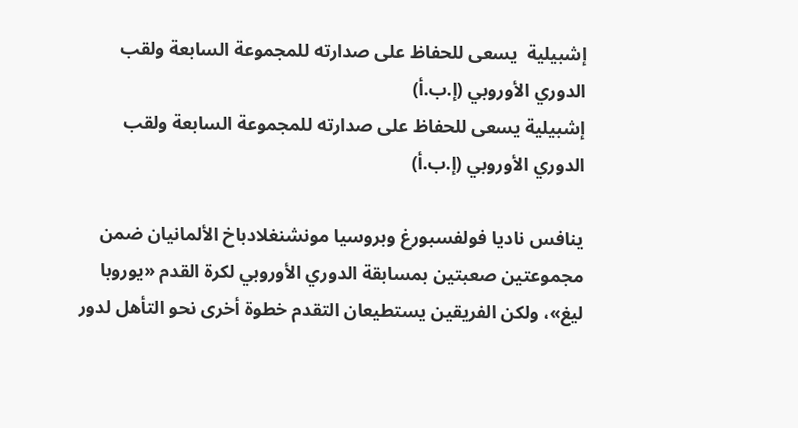إشبيلية  يسعى للحفاظ على صدارته للمجموعة السابعة ولقب الدوري الأوروبي (إ.ب.أ)
إشبيلية يسعى للحفاظ على صدارته للمجموعة السابعة ولقب الدوري الأوروبي (إ.ب.أ)

ينافس ناديا فولفسبورغ وبروسيا مونشنغلادباخ الألمانيان ضمن مجموعتين صعبتين بمسابقة الدوري الأوروبي لكرة القدم «يوروبا ليغ»، ولكن الفريقين يستطيعان التقدم خطوة أخرى نحو التأهل لدور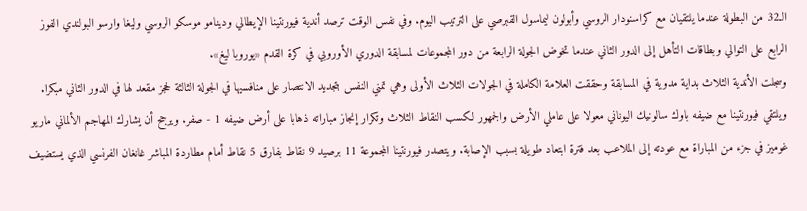الـ32 من البطولة عندما يلتقيان مع كراسنودار الروسي وأبولون ليماسول القبرصي على الترتيب اليوم. وفي نفس الوقت ترصد أندية فيورنتينا الإيطالي ودينامو موسكو الروسي وليغا وارسو البولندي الفوز الرابع على التوالي وبطاقات التأهل إلى الدور الثاني عندما تخوض الجولة الرابعة من دور المجموعات لمسابقة الدوري الأوروبي في كرة القدم «يوروبا ليغ».
وسجلت الأندية الثلاث بداية مدوية في المسابقة وحققت العلامة الكاملة في الجولات الثلاث الأولى وهي تمني النفس بتجديد الانتصار على منافسيها في الجولة الثالثة لحجز مقعد لها في الدور الثاني مبكرا. ويلتقي فيورنتينا مع ضيفه باوك سالونيك اليوناني معولا على عاملي الأرض والجمهور لكسب النقاط الثلاث وتكرار إنجاز مباراته ذهابا على أرض ضيفه 1 - صفر. ويرجح أن يشارك المهاجم الألماني ماريو غوميز في جزء من المباراة مع عودته إلى الملاعب بعد فترة ابتعاد طويلة بسبب الإصابة. ويتصدر فيورنتينا المجموعة 11 برصيد 9 نقاط بفارق 5 نقاط أمام مطاردة المباشر غانغان الفرنسي الذي يستضيف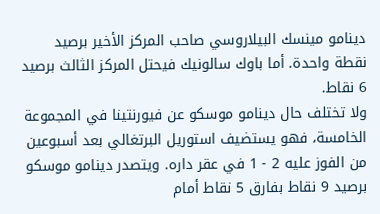دينامو مينسك البيلاروسي صاحب المركز الأخير برصيد نقطة واحدة. أما باوك سالونيك فيحتل المركز الثالث برصيد 6 نقاط.
ولا تختلف حال دينامو موسكو عن فيورنتينا في المجموعة الخامسة، فهو يستضيف استوريل البرتغالي بعد أسبوعين من الفوز عليه 2 - 1 في عقر داره. ويتصدر دينامو موسكو برصيد 9 نقاط بفارق 5 نقاط أمام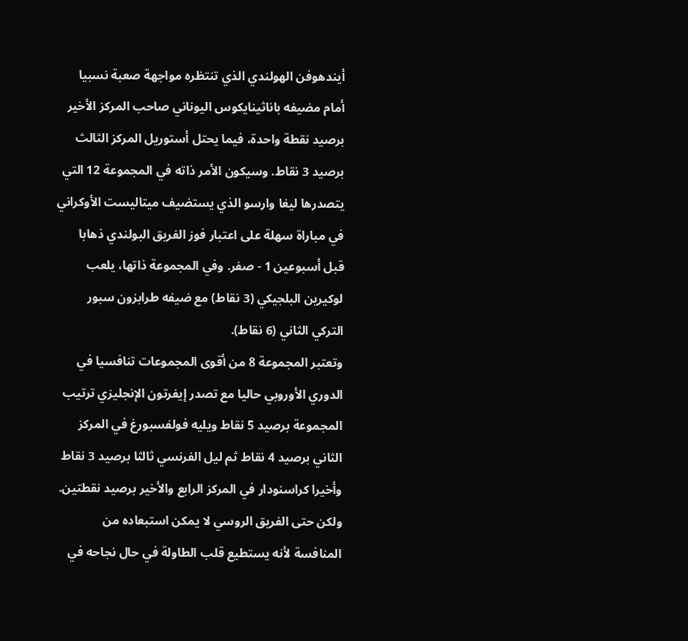أيندهوفن الهولندي الذي تنتظره مواجهة صعبة نسبيا أمام مضيفه باناثينايكوس اليوناني صاحب المركز الأخير برصيد نقطة واحدة، فيما يحتل أستوريل المركز الثالث برصيد 3 نقاط. وسيكون الأمر ذاته في المجموعة 12 التي يتصدرها ليغا وارسو الذي يستضيف ميتاليست الأوكراني في مباراة سهلة على اعتبار فوز الفريق البولندي ذهابا قبل أسبوعين 1 - صفر. وفي المجموعة ذاتها، يلعب لوكيرين البلجيكي (3 نقاط) مع ضيفه طرابزون سبور التركي الثاني (6 نقاط).
وتعتبر المجموعة 8 من أقوى المجموعات تنافسيا في الدوري الأوروبي حاليا مع تصدر إيفرتون الإنجليزي ترتيب المجموعة برصيد 5 نقاط ويليه فولفسبورغ في المركز الثاني برصيد 4 نقاط ثم ليل الفرنسي ثالثا برصيد 3 نقاط وأخيرا كراسنودار في المركز الرابع والأخير برصيد نقطتين. ولكن حتى الفريق الروسي لا يمكن استبعاده من المنافسة لأنه يستطيع قلب الطاولة في حال نجاحه في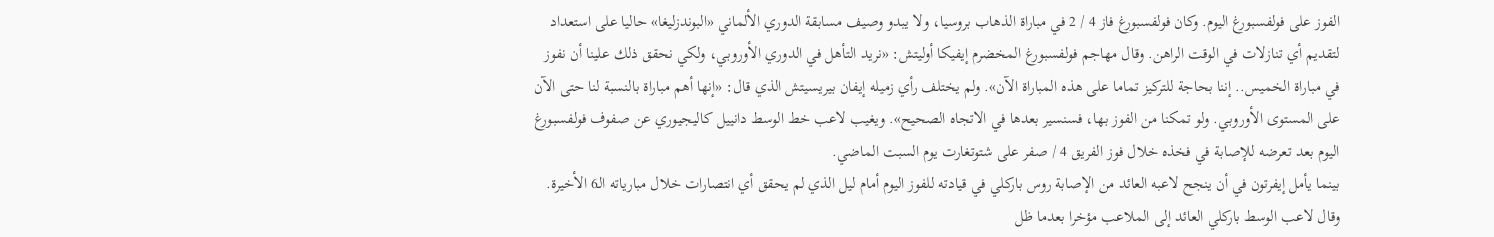الفوز على فولفسبورغ اليوم. وكان فولفسبورغ فاز 4 / 2 في مباراة الذهاب بروسيا، ولا يبدو وصيف مسابقة الدوري الألماني «البوندزليغا» حاليا على استعداد لتقديم أي تنازلات في الوقت الراهن. وقال مهاجم فولفسبورغ المخضرم إيفيكا أوليتش: «نريد التأهل في الدوري الأوروبي، ولكي نحقق ذلك علينا أن نفوز في مباراة الخميس.. إننا بحاجة للتركيز تماما على هذه المباراة الآن». ولم يختلف رأي زميله إيفان بيريسيتش الذي قال: «إنها أهم مباراة بالنسبة لنا حتى الآن على المستوى الأوروبي. ولو تمكنا من الفوز بها، فسنسير بعدها في الاتجاه الصحيح». ويغيب لاعب خط الوسط دانييل كاليجيوري عن صفوف فولفسبورغ اليوم بعد تعرضه للإصابة في فخذه خلال فوز الفريق 4 / صفر على شتوتغارت يوم السبت الماضي.
بينما يأمل إيفرتون في أن ينجح لاعبه العائد من الإصابة روس باركلي في قيادته للفوز اليوم أمام ليل الذي لم يحقق أي انتصارات خلال مبارياته الـ6 الأخيرة. وقال لاعب الوسط باركلي العائد إلى الملاعب مؤخرا بعدما ظل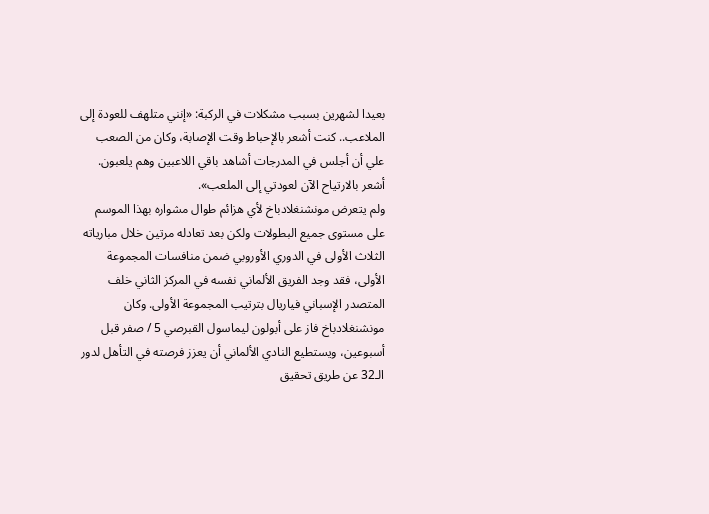بعيدا لشهرين بسبب مشكلات في الركبة: «إنني متلهف للعودة إلى الملاعب.. كنت أشعر بالإحباط وقت الإصابة، وكان من الصعب علي أن أجلس في المدرجات أشاهد باقي اللاعبين وهم يلعبون. أشعر بالارتياح الآن لعودتي إلى الملعب».
ولم يتعرض مونشنغلادباخ لأي هزائم طوال مشواره بهذا الموسم على مستوى جميع البطولات ولكن بعد تعادله مرتين خلال مبارياته الثلاث الأولى في الدوري الأوروبي ضمن منافسات المجموعة الأولى، فقد وجد الفريق الألماني نفسه في المركز الثاني خلف المتصدر الإسباني فياريال بترتيب المجموعة الأولى. وكان مونشنغلادباخ فاز على أبولون ليماسول القبرصي 5 / صفر قبل أسبوعين، ويستطيع النادي الألماني أن يعزز فرصته في التأهل لدور الـ32 عن طريق تحقيق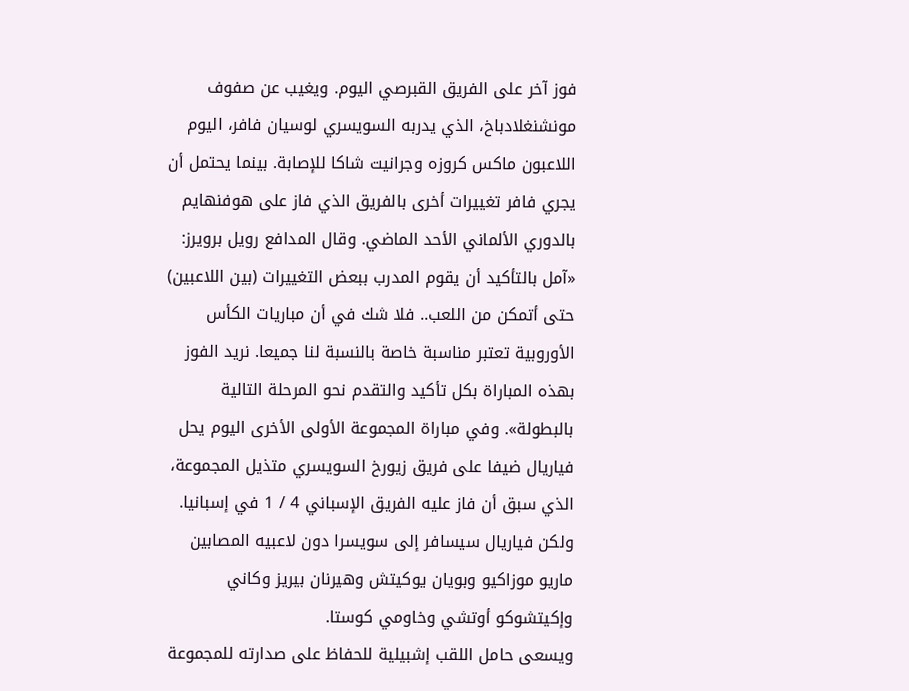فوز آخر على الفريق القبرصي اليوم. ويغيب عن صفوف مونشنغلادباخ، الذي يدربه السويسري لوسيان فافر، اليوم اللاعبون ماكس كروزه وجرانيت شاكا للإصابة. بينما يحتمل أن يجري فافر تغييرات أخرى بالفريق الذي فاز على هوفنهايم بالدوري الألماني الأحد الماضي. وقال المدافع رويل برويرز: «آمل بالتأكيد أن يقوم المدرب ببعض التغييرات (بين اللاعبين) حتى أتمكن من اللعب.. فلا شك في أن مباريات الكأس الأوروبية تعتبر مناسبة خاصة بالنسبة لنا جميعا. نريد الفوز بهذه المباراة بكل تأكيد والتقدم نحو المرحلة التالية بالبطولة». وفي مباراة المجموعة الأولى الأخرى اليوم يحل فياريال ضيفا على فريق زيورخ السويسري متذيل المجموعة، الذي سبق أن فاز عليه الفريق الإسباني 4 / 1 في إسبانيا. ولكن فياريال سيسافر إلى سويسرا دون لاعبيه المصابين ماريو موزاكيو وبويان يوكيتش وهيرنان بيريز وكاني وإكيتشوكو أوتشي وخاومي كوستا.
ويسعى حامل اللقب إشبيلية للحفاظ على صدارته للمجموعة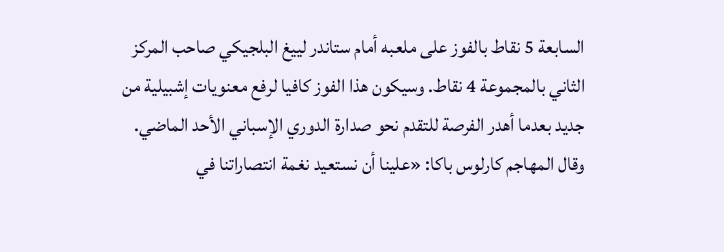السابعة 5 نقاط بالفوز على ملعبه أمام ستاندر لييغ البلجيكي صاحب المركز الثاني بالمجموعة 4 نقاط. وسيكون هذا الفوز كافيا لرفع معنويات إشبيلية من جديد بعدما أهدر الفرصة للتقدم نحو صدارة الدوري الإسباني الأحد الماضي. وقال المهاجم كارلوس باكا: «علينا أن نستعيد نغمة انتصاراتنا في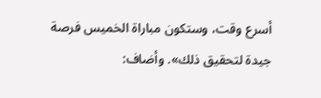أسرع وقت، وستكون مباراة الخميس فرصة جيدة لتحقيق ذلك». وأضاف: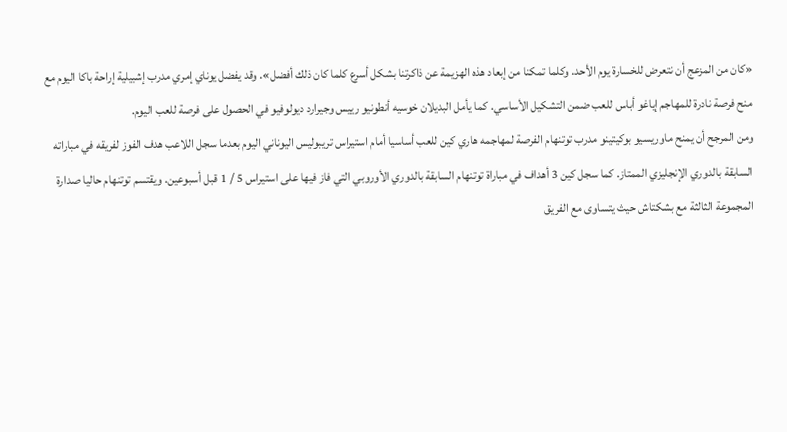«كان من المزعج أن نتعرض للخسارة يوم الأحد. وكلما تمكنا من إبعاد هذه الهزيمة عن ذاكرتنا بشكل أسرع كلما كان ذلك أفضل». وقد يفضل يوناي إمري مدرب إشبيلية إراحة باكا اليوم مع منح فرصة نادرة للمهاجم إياغو أباس للعب ضمن التشكيل الأساسي. كما يأمل البديلان خوسيه أنطونيو رييس وجيرارد ديولوفيو في الحصول على فرصة للعب اليوم.
ومن المرجح أن يمنح ماوريسيو بوكيتينو مدرب توتنهام الفرصة لمهاجمه هاري كين للعب أساسيا أمام استيراس تريبوليس اليوناني اليوم بعدما سجل اللاعب هدف الفوز لفريقه في مباراته السابقة بالدوري الإنجليزي الممتاز. كما سجل كين 3 أهداف في مباراة توتنهام السابقة بالدوري الأوروبي التي فاز فيها على استيراس 5 / 1 قبل أسبوعين. ويقتسم توتنهام حاليا صدارة المجموعة الثالثة مع بشكتاش حيث يتساوى مع الفريق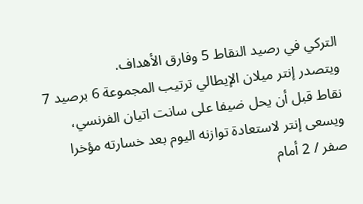التركي في رصيد النقاط 5 وفارق الأهداف.
ويتصدر إنتر ميلان الإيطالي ترتيب المجموعة 6 برصيد 7 نقاط قبل أن يحل ضيفا على سانت اتيان الفرنسي، ويسعى إنتر لاستعادة توازنه اليوم بعد خسارته مؤخرا صفر / 2 أمام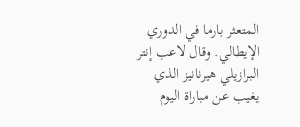المتعثر بارما في الدوري الإيطالي. وقال لاعب إنتر البرازيلي هيرنانيز الذي يغيب عن مباراة اليوم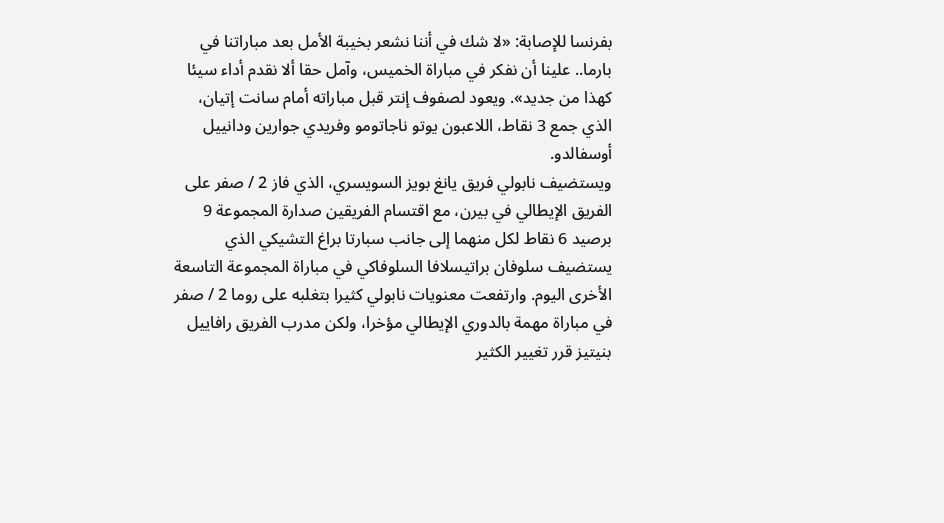بفرنسا للإصابة: «لا شك في أننا نشعر بخيبة الأمل بعد مباراتنا في بارما.. علينا أن نفكر في مباراة الخميس، وآمل حقا ألا نقدم أداء سيئا كهذا من جديد». ويعود لصفوف إنتر قبل مباراته أمام سانت إتيان، الذي جمع 3 نقاط، اللاعبون يوتو ناجاتومو وفريدي جوارين ودانييل أوسفالدو.
ويستضيف نابولي فريق يانغ بويز السويسري، الذي فاز 2 / صفر على الفريق الإيطالي في بيرن، مع اقتسام الفريقين صدارة المجموعة 9 برصيد 6 نقاط لكل منهما إلى جانب سبارتا براغ التشيكي الذي يستضيف سلوفان براتيسلافا السلوفاكي في مباراة المجموعة التاسعة الأخرى اليوم. وارتفعت معنويات نابولي كثيرا بتغلبه على روما 2 / صفر في مباراة مهمة بالدوري الإيطالي مؤخرا، ولكن مدرب الفريق رافاييل بنيتيز قرر تغيير الكثير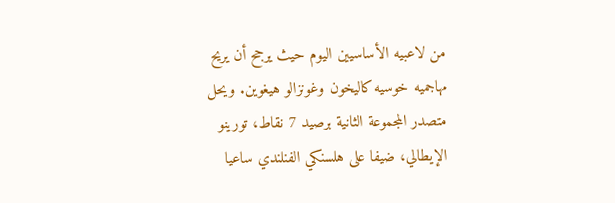من لاعبيه الأساسيين اليوم حيث يرجح أن يريح مهاجميه خوسيه كاليخون وغونزالو هيغوين. ويحل متصدر المجموعة الثانية برصيد 7 نقاط، تورينو الإيطالي، ضيفا على هلسنكي الفنلندي ساعيا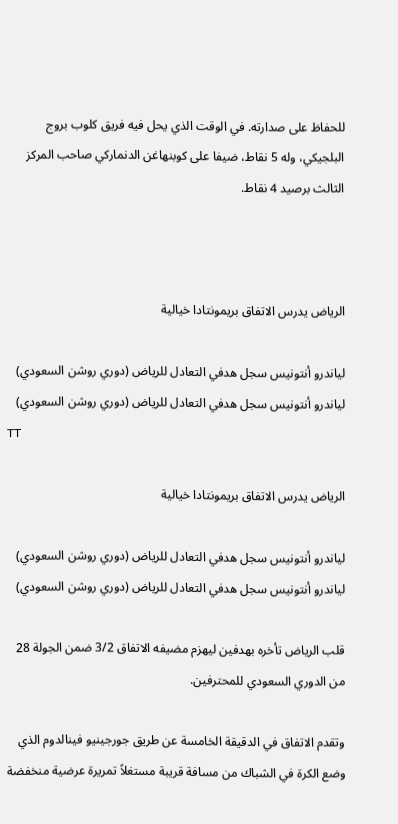للحفاظ على صدارته. في الوقت الذي يحل فيه فريق كلوب بروج البلجيكي، وله 5 نقاط، ضيفا على كوبنهاغن الدنماركي صاحب المركز الثالث برصيد 4 نقاط.



الرياض يدرس الاتفاق بريمونتادا خيالية

لياندرو أنتونيس سجل هدفي التعادل للرياض (دوري روشن السعودي)
لياندرو أنتونيس سجل هدفي التعادل للرياض (دوري روشن السعودي)
TT

الرياض يدرس الاتفاق بريمونتادا خيالية

لياندرو أنتونيس سجل هدفي التعادل للرياض (دوري روشن السعودي)
لياندرو أنتونيس سجل هدفي التعادل للرياض (دوري روشن السعودي)

قلب الرياض تأخره بهدفين ليهزم مضيفه الاتفاق 3/2 ضمن الجولة 28 من الدوري السعودي للمحترفين.

وتقدم الاتفاق في الدقيقة الخامسة عن طريق جورجينيو فينالدوم الذي وضع الكرة في الشباك من مسافة قريبة مستغلاً تمريرة عرضية منخفضة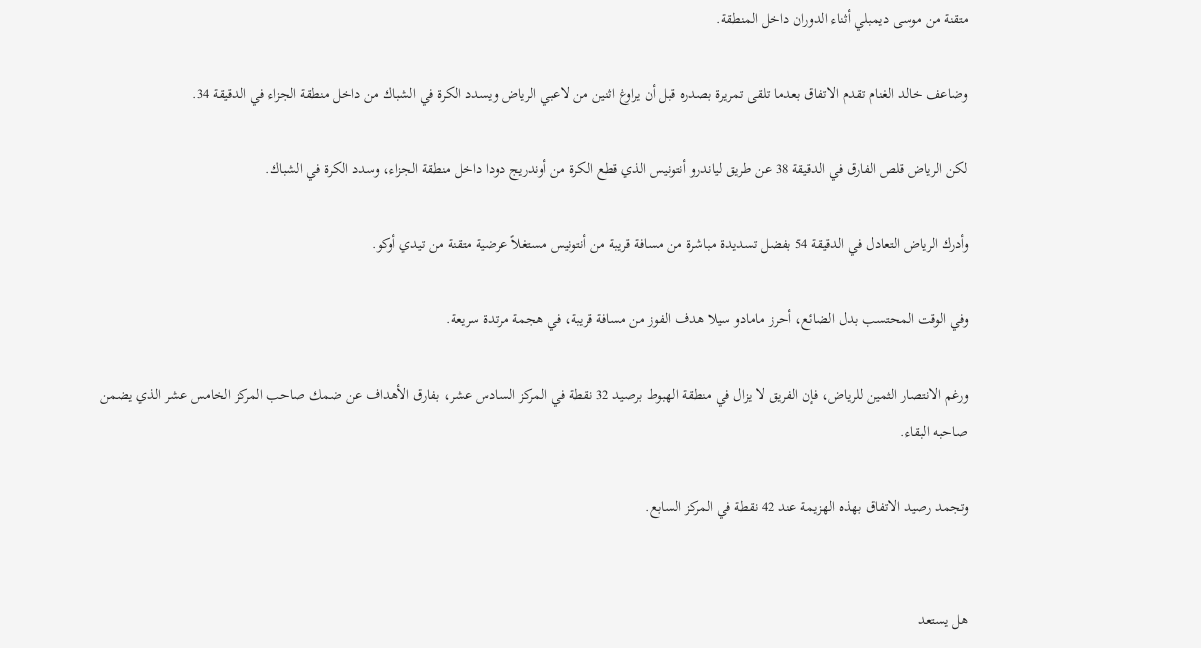متقنة من موسى ديمبلي أثناء الدوران داخل المنطقة.

وضاعف خالد الغنام تقدم الاتفاق بعدما تلقى تمريرة بصدره قبل أن يراوغ اثنين من لاعبي الرياض ويسدد الكرة في الشباك من داخل منطقة الجزاء في الدقيقة 34.

لكن الرياض قلص الفارق في الدقيقة 38 عن طريق لياندرو أنتونيس الذي قطع الكرة من أوندريج دودا داخل منطقة الجزاء، وسدد الكرة في الشباك.

وأدرك الرياض التعادل في الدقيقة 54 بفضل تسديدة مباشرة من مسافة قريبة من أنتونيس مستغلاً عرضية متقنة من تيدي أوكو.

وفي الوقت المحتسب بدل الضائع، أحرز مامادو سيلا هدف الفوز من مسافة قريبة، في هجمة مرتدة سريعة.

ورغم الانتصار الثمين للرياض، فإن الفريق لا يزال في منطقة الهبوط برصيد 32 نقطة في المركز السادس عشر، بفارق الأهداف عن ضمك صاحب المركز الخامس عشر الذي يضمن صاحبه البقاء.

وتجمد رصيد الاتفاق بهذه الهزيمة عند 42 نقطة في المركز السابع.


هل يستعد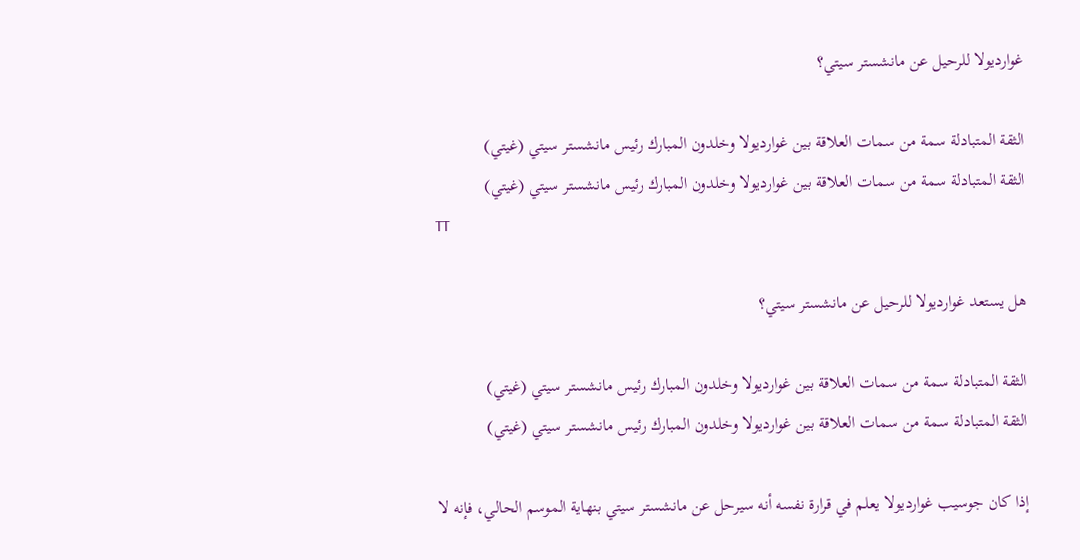غوارديولا للرحيل عن مانشستر سيتي؟

الثقة المتبادلة سمة من سمات العلاقة بين غوارديولا وخلدون المبارك رئيس مانشستر سيتي (غيتي)
الثقة المتبادلة سمة من سمات العلاقة بين غوارديولا وخلدون المبارك رئيس مانشستر سيتي (غيتي)
TT

هل يستعد غوارديولا للرحيل عن مانشستر سيتي؟

الثقة المتبادلة سمة من سمات العلاقة بين غوارديولا وخلدون المبارك رئيس مانشستر سيتي (غيتي)
الثقة المتبادلة سمة من سمات العلاقة بين غوارديولا وخلدون المبارك رئيس مانشستر سيتي (غيتي)

إذا كان جوسيب غوارديولا يعلم في قرارة نفسه أنه سيرحل عن مانشستر سيتي بنهاية الموسم الحالي، فإنه لا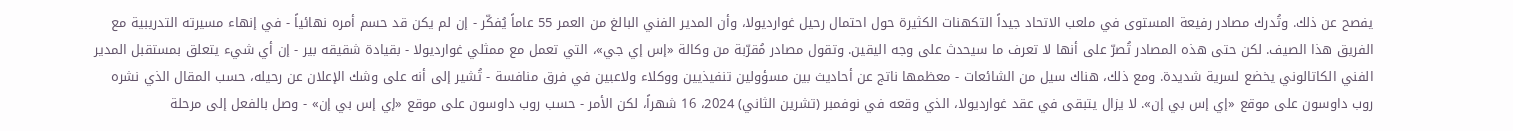يفصح عن ذلك. وتُدرك مصادر رفيعة المستوى في ملعب الاتحاد جيداً التكهنات الكثيرة حول احتمال رحيل غوارديولا، وأن المدير الفني البالغ من العمر 55 عاماً يُفكّر - إن لم يكن قد حسم أمره نهائياً - في إنهاء مسيرته التدريبية مع الفريق هذا الصيف. لكن حتى هذه المصادر تُصرّ على أنها لا تعرف ما سيحدث على وجه اليقين. وتقول مصادر مُقرّبة من وكالة «إس إي جي»، التي تعمل مع ممثلي غوارديولا - بقيادة شقيقه بير - إن أي شيء يتعلق بمستقبل المدير الفني الكاتالوني يخضع لسرية شديدة. ومع ذلك، هناك سيل من الشائعات - معظمها ناتج عن أحاديث بين مسؤولين تنفيذيين ووكلاء ولاعبين في فرق منافسة - تُشير إلى أنه على وشك الإعلان عن رحيله، حسب المقال الذي نشره روب داوسون على موقع «إي إس بي إن». لا يزال يتبقى في عقد غوارديولا، الذي وقعه في نوفمبر (تشرين الثاني) 2024، 16 شهراً، لكن الأمر - حسب روب داوسون على موقع «إي إس بي إن» - وصل بالفعل إلى مرحلة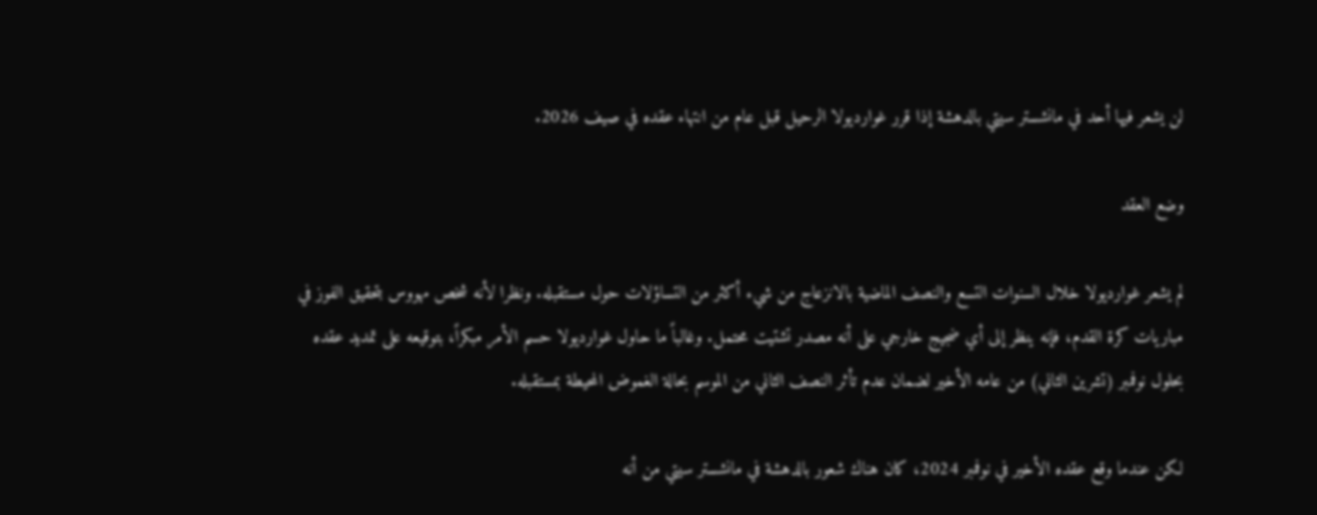لن يشعر فيها أحد في مانشستر سيتي بالدهشة إذا قرر غوارديولا الرحيل قبل عام من انتهاء عقده في صيف 2026.

وضع العقد

لم يشعر غوارديولا خلال السنوات التسع والنصف الماضية بالانزعاج من شيء أكثر من التساؤلات حول مستقبله. ونظرا لأنه شخص مهووس بتحقيق الفوز في مباريات كرة القدم، فإنه ينظر إلى أي ضجيج خارجي على أنه مصدر تشتيت محتمل. وغالباً ما حاول غوارديولا حسم الأمر مبكراً، بتوقيعه على تمديد عقده بحلول نوفمبر (تشرين الثاني) من عامه الأخير لضمان عدم تأثر النصف الثاني من الموسم بحالة الغموض المحيطة بمستقبله.

لكن عندما وقع عقده الأخير في نوفمبر 2024، كان هناك شعور بالدهشة في مانشستر سيتي من أنه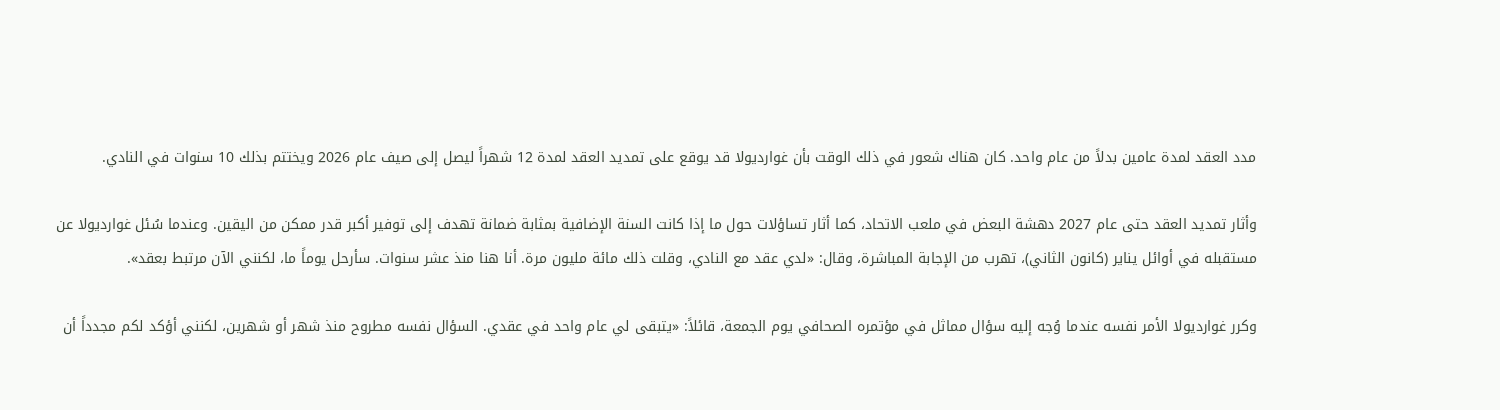مدد العقد لمدة عامين بدلاً من عام واحد. كان هناك شعور في ذلك الوقت بأن غوارديولا قد يوقع على تمديد العقد لمدة 12 شهراً ليصل إلى صيف عام 2026 ويختتم بذلك 10 سنوات في النادي.

وأثار تمديد العقد حتى عام 2027 دهشة البعض في ملعب الاتحاد، كما أثار تساؤلات حول ما إذا كانت السنة الإضافية بمثابة ضمانة تهدف إلى توفير أكبر قدر ممكن من اليقين. وعندما سُئل غوارديولا عن مستقبله في أوائل يناير (كانون الثاني)، تهرب من الإجابة المباشرة، وقال: «لدي عقد مع النادي، وقلت ذلك مائة مليون مرة. أنا هنا منذ عشر سنوات. سأرحل يوماً ما، لكنني الآن مرتبط بعقد».

وكرر غوارديولا الأمر نفسه عندما وُجه إليه سؤال مماثل في مؤتمره الصحافي يوم الجمعة، قائلاً: «يتبقى لي عام واحد في عقدي. السؤال نفسه مطروح منذ شهر أو شهرين، لكنني أؤكد لكم مجدداً أن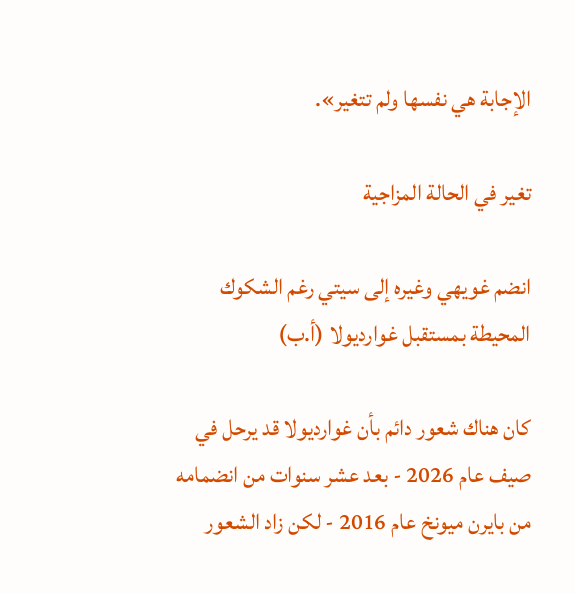الإجابة هي نفسها ولم تتغير».

تغير في الحالة المزاجية

انضم غويهي وغيره إلى سيتي رغم الشكوك المحيطة بمستقبل غوارديولا (أ.ب)

كان هناك شعور دائم بأن غوارديولا قد يرحل في صيف عام 2026 - بعد عشر سنوات من انضمامه من بايرن ميونخ عام 2016 - لكن زاد الشعور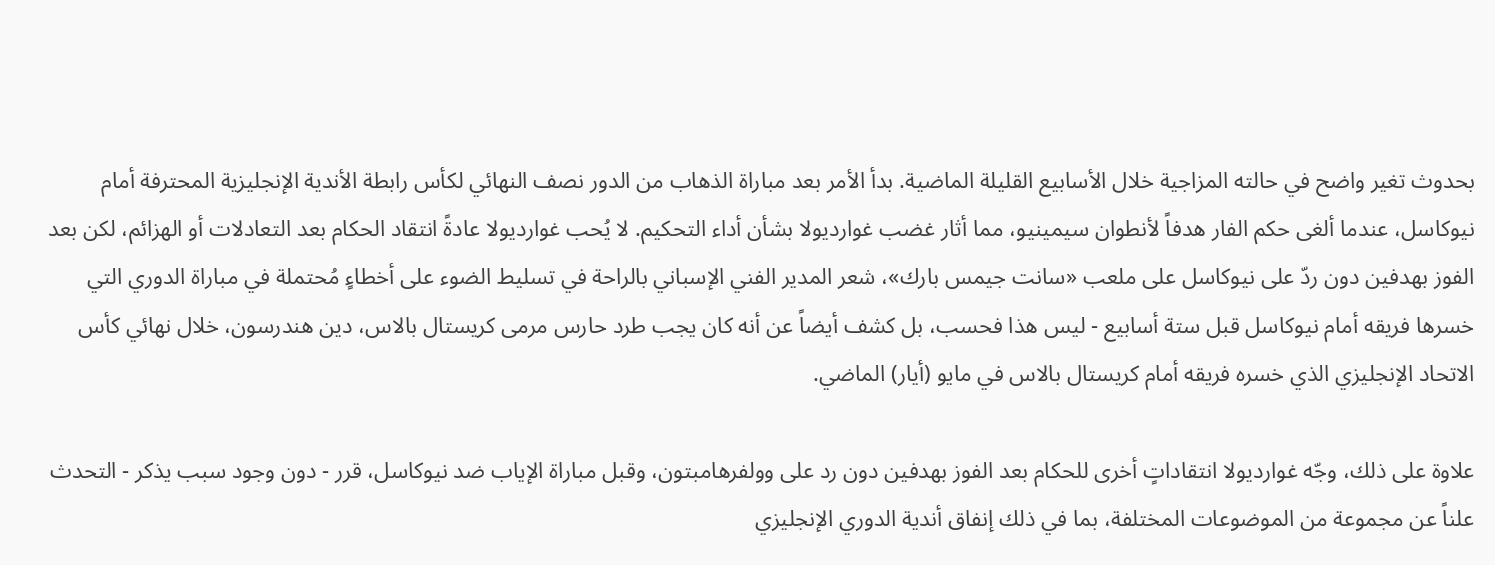بحدوث تغير واضح في حالته المزاجية خلال الأسابيع القليلة الماضية. بدأ الأمر بعد مباراة الذهاب من الدور نصف النهائي لكأس رابطة الأندية الإنجليزية المحترفة أمام نيوكاسل، عندما ألغى حكم الفار هدفاً لأنطوان سيمينيو، مما أثار غضب غوارديولا بشأن أداء التحكيم. لا يُحب غوارديولا عادةً انتقاد الحكام بعد التعادلات أو الهزائم، لكن بعد الفوز بهدفين دون ردّ على نيوكاسل على ملعب «سانت جيمس بارك»، شعر المدير الفني الإسباني بالراحة في تسليط الضوء على أخطاءٍ مُحتملة في مباراة الدوري التي خسرها فريقه أمام نيوكاسل قبل ستة أسابيع - ليس هذا فحسب، بل كشف أيضاً عن أنه كان يجب طرد حارس مرمى كريستال بالاس، دين هندرسون، خلال نهائي كأس الاتحاد الإنجليزي الذي خسره فريقه أمام كريستال بالاس في مايو (أيار) الماضي.

علاوة على ذلك، وجّه غوارديولا انتقاداتٍ أخرى للحكام بعد الفوز بهدفين دون رد على وولفرهامبتون، وقبل مباراة الإياب ضد نيوكاسل، قرر - دون وجود سبب يذكر - التحدث علناً عن مجموعة من الموضوعات المختلفة، بما في ذلك إنفاق أندية الدوري الإنجليزي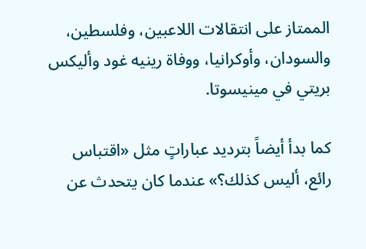الممتاز على انتقالات اللاعبين، وفلسطين، والسودان، وأوكرانيا، ووفاة رينيه غود وأليكس بريتي في مينيسوتا.

كما بدأ أيضاً بترديد عباراتٍ مثل «اقتباس رائع، أليس كذلك؟» عندما كان يتحدث عن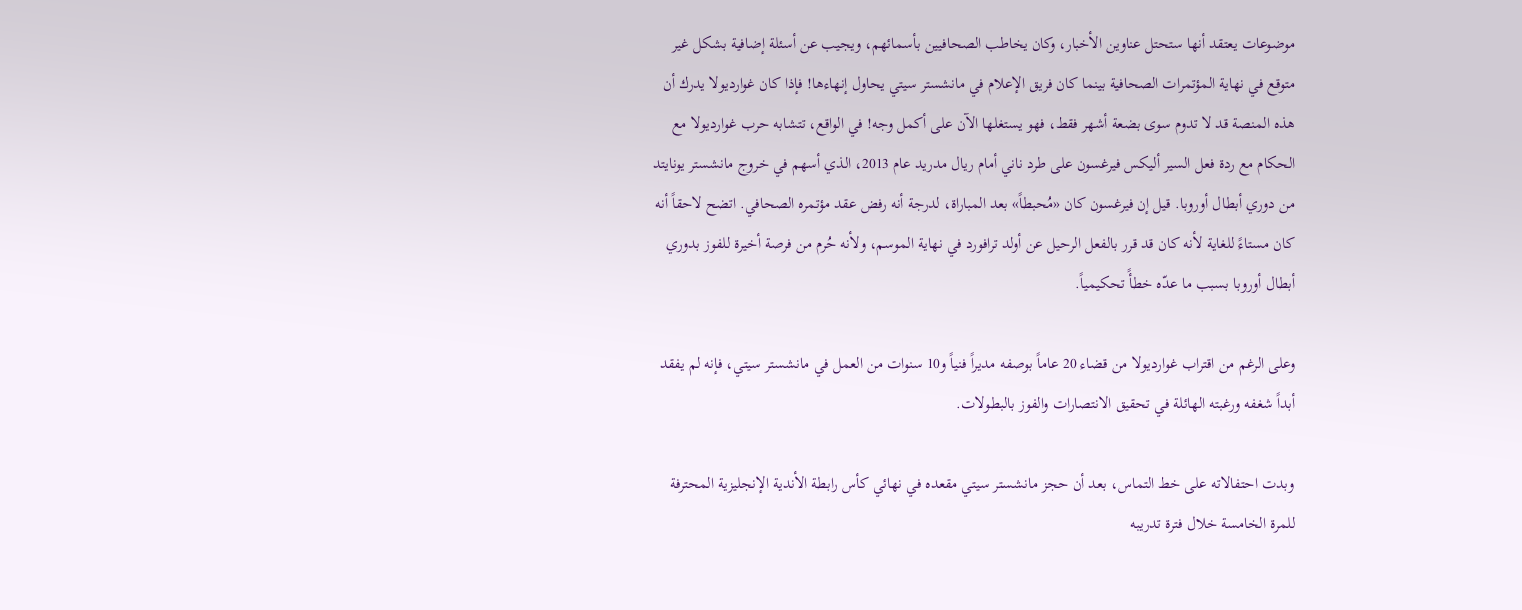موضوعات يعتقد أنها ستحتل عناوين الأخبار، وكان يخاطب الصحافيين بأسمائهم، ويجيب عن أسئلة إضافية بشكل غير متوقع في نهاية المؤتمرات الصحافية بينما كان فريق الإعلام في مانشستر سيتي يحاول إنهاءها! فإذا كان غوارديولا يدرك أن هذه المنصة قد لا تدوم سوى بضعة أشهر فقط، فهو يستغلها الآن على أكمل وجه! في الواقع، تتشابه حرب غوارديولا مع الحكام مع ردة فعل السير أليكس فيرغسون على طرد ناني أمام ريال مدريد عام 2013، الذي أسهم في خروج مانشستر يونايتد من دوري أبطال أوروبا. قيل إن فيرغسون كان «مُحبطاً» بعد المباراة، لدرجة أنه رفض عقد مؤتمره الصحافي. اتضح لاحقاً أنه كان مستاءً للغاية لأنه كان قد قرر بالفعل الرحيل عن أولد ترافورد في نهاية الموسم، ولأنه حُرم من فرصة أخيرة للفوز بدوري أبطال أوروبا بسبب ما عدّه خطأً تحكيمياً.

وعلى الرغم من اقتراب غوارديولا من قضاء 20 عاماً بوصفه مديراً فنياً و10 سنوات من العمل في مانشستر سيتي، فإنه لم يفقد أبداً شغفه ورغبته الهائلة في تحقيق الانتصارات والفوز بالبطولات.

وبدت احتفالاته على خط التماس، بعد أن حجز مانشستر سيتي مقعده في نهائي كأس رابطة الأندية الإنجليزية المحترفة للمرة الخامسة خلال فترة تدريبه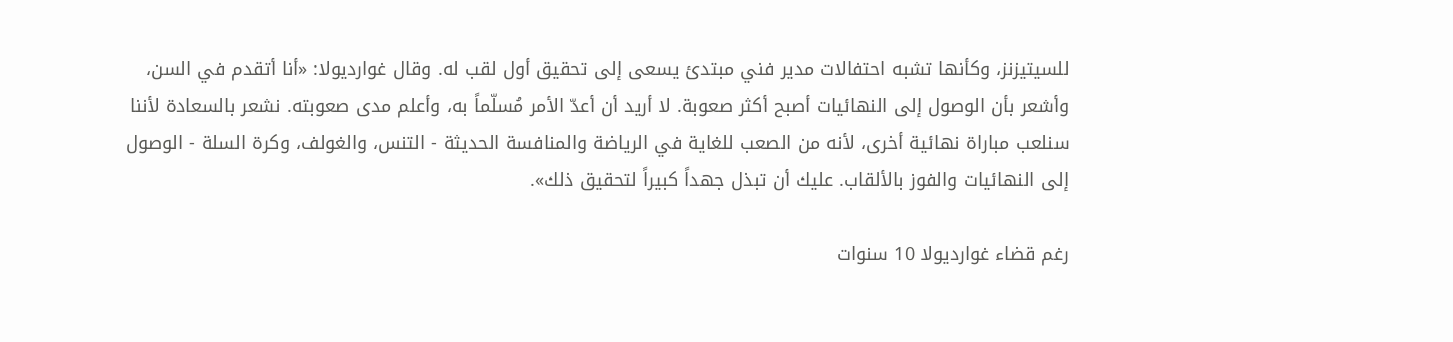للسيتيزنز، وكأنها تشبه احتفالات مدير فني مبتدئ يسعى إلى تحقيق أول لقب له. وقال غوارديولا: «أنا أتقدم في السن، وأشعر بأن الوصول إلى النهائيات أصبح أكثر صعوبة. لا أريد أن أعدّ الأمر مُسلّماً به، وأعلم مدى صعوبته. نشعر بالسعادة لأننا سنلعب مباراة نهائية أخرى، لأنه من الصعب للغاية في الرياضة والمنافسة الحديثة - التنس، والغولف، وكرة السلة - الوصول إلى النهائيات والفوز بالألقاب. عليك أن تبذل جهداً كبيراً لتحقيق ذلك».

رغم قضاء غوارديولا 10 سنوات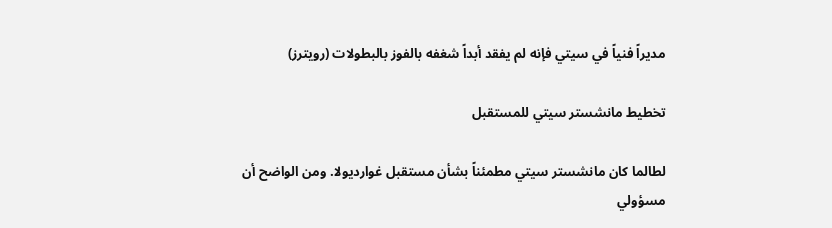مديراً فنياً في سيتي فإنه لم يفقد أبداً شغفه بالفوز بالبطولات (رويترز)

تخطيط مانشستر سيتي للمستقبل

لطالما كان مانشستر سيتي مطمئناً بشأن مستقبل غوارديولا. ومن الواضح أن مسؤولي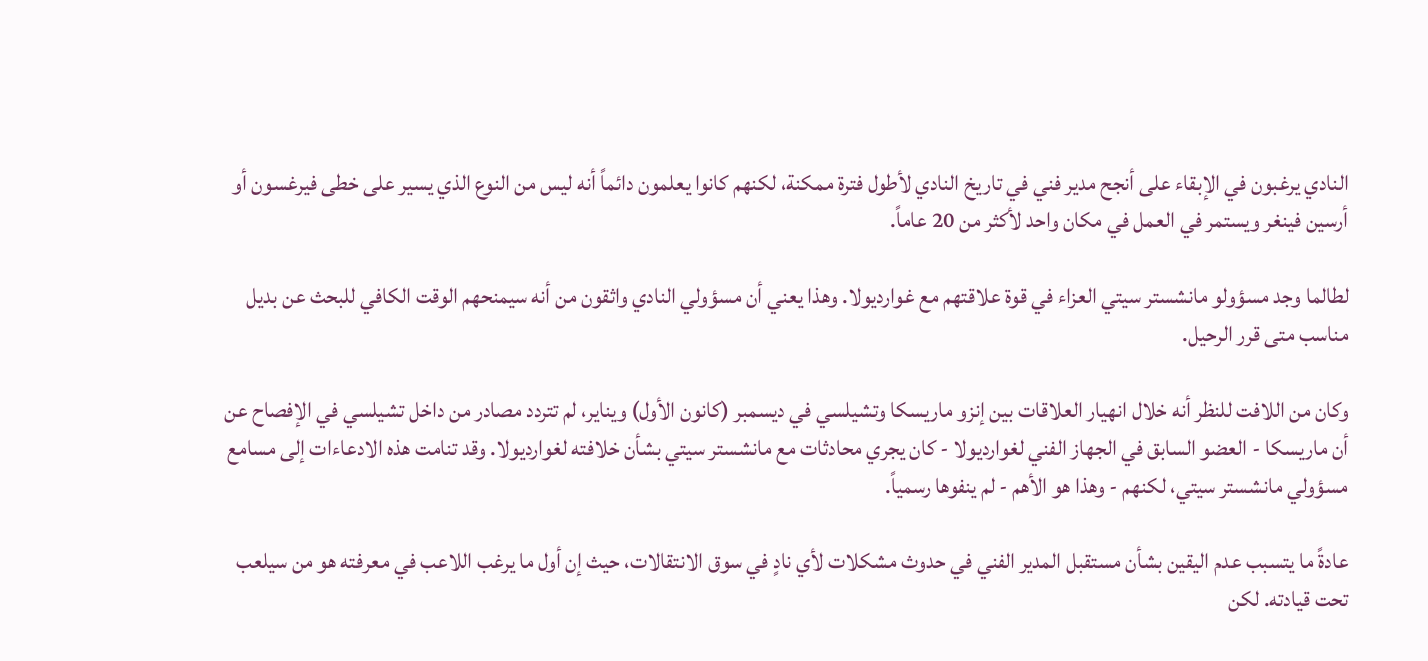النادي يرغبون في الإبقاء على أنجح مدير فني في تاريخ النادي لأطول فترة ممكنة، لكنهم كانوا يعلمون دائماً أنه ليس من النوع الذي يسير على خطى فيرغسون أو أرسين فينغر ويستمر في العمل في مكان واحد لأكثر من 20 عاماً.

لطالما وجد مسؤولو مانشستر سيتي العزاء في قوة علاقتهم مع غوارديولا. وهذا يعني أن مسؤولي النادي واثقون من أنه سيمنحهم الوقت الكافي للبحث عن بديل مناسب متى قرر الرحيل.

وكان من اللافت للنظر أنه خلال انهيار العلاقات بين إنزو ماريسكا وتشيلسي في ديسمبر (كانون الأول) ويناير، لم تتردد مصادر من داخل تشيلسي في الإفصاح عن أن ماريسكا - العضو السابق في الجهاز الفني لغوارديولا - كان يجري محادثات مع مانشستر سيتي بشأن خلافته لغوارديولا. وقد تنامت هذه الادعاءات إلى مسامع مسؤولي مانشستر سيتي، لكنهم - وهذا هو الأهم - لم ينفوها رسمياً.

عادةً ما يتسبب عدم اليقين بشأن مستقبل المدير الفني في حدوث مشكلات لأي نادٍ في سوق الانتقالات، حيث إن أول ما يرغب اللاعب في معرفته هو من سيلعب تحت قيادته. لكن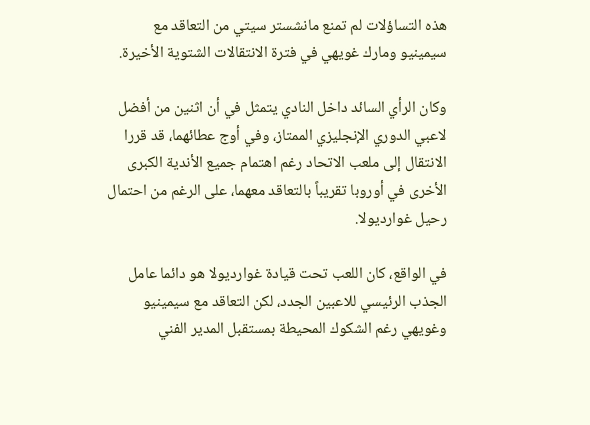هذه التساؤلات لم تمنع مانشستر سيتي من التعاقد مع سيمينيو ومارك غويهي في فترة الانتقالات الشتوية الأخيرة.

وكان الرأي السائد داخل النادي يتمثل في أن اثنين من أفضل لاعبي الدوري الإنجليزي الممتاز، وفي أوج عطائهما، قد قررا الانتقال إلى ملعب الاتحاد رغم اهتمام جميع الأندية الكبرى الأخرى في أوروبا تقريباً بالتعاقد معهما، على الرغم من احتمال رحيل غوارديولا.

في الواقع، كان اللعب تحت قيادة غوارديولا هو دائما عامل الجذب الرئيسي للاعبين الجدد، لكن التعاقد مع سيمينيو وغويهي رغم الشكوك المحيطة بمستقبل المدير الفني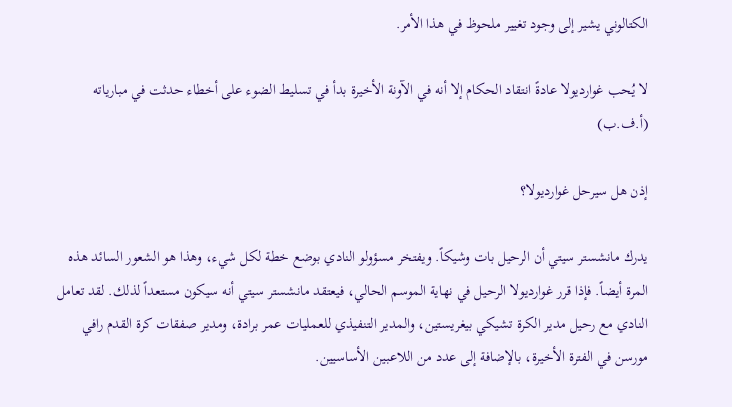الكتالوني يشير إلى وجود تغيير ملحوظ في هذا الأمر.

لا يُحب غوارديولا عادةً انتقاد الحكام إلا أنه في الآونة الأخيرة بدأ في تسليط الضوء على أخطاء حدثت في مبارياته (أ.ف.ب)

إذن هل سيرحل غوارديولا؟

يدرك مانشستر سيتي أن الرحيل بات وشيكاً. ويفتخر مسؤولو النادي بوضع خطة لكل شيء، وهذا هو الشعور السائد هذه المرة أيضاً. فإذا قرر غوارديولا الرحيل في نهاية الموسم الحالي، فيعتقد مانشستر سيتي أنه سيكون مستعداً لذلك. لقد تعامل النادي مع رحيل مدير الكرة تشيكي بيغريستين، والمدير التنفيذي للعمليات عمر برادة، ومدير صفقات كرة القدم رافي مورسن في الفترة الأخيرة، بالإضافة إلى عدد من اللاعبين الأساسيين.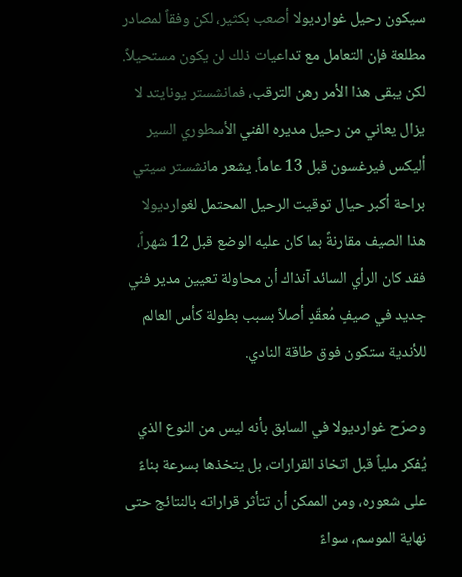سيكون رحيل غوارديولا أصعب بكثير، لكن وفقاً لمصادر مطلعة فإن التعامل مع تداعيات ذلك لن يكون مستحيلاً. لكن يبقى هذا الأمر رهن الترقب، فمانشستر يونايتد لا يزال يعاني من رحيل مديره الفني الأسطوري السير أليكس فيرغسون قبل 13 عاماً. يشعر مانشستر سيتي براحة أكبر حيال توقيت الرحيل المحتمل لغوارديولا هذا الصيف مقارنةً بما كان عليه الوضع قبل 12 شهراً، فقد كان الرأي السائد آنذاك أن محاولة تعيين مدير فني جديد في صيفٍ مُعقّدٍ أصلاً بسبب بطولة كأس العالم للأندية ستكون فوق طاقة النادي.

وصرّح غوارديولا في السابق بأنه ليس من النوع الذي يُفكر ملياً قبل اتخاذ القرارات، بل يتخذها بسرعة بناءً على شعوره، ومن الممكن أن تتأثر قراراته بالنتائج حتى نهاية الموسم، سواءً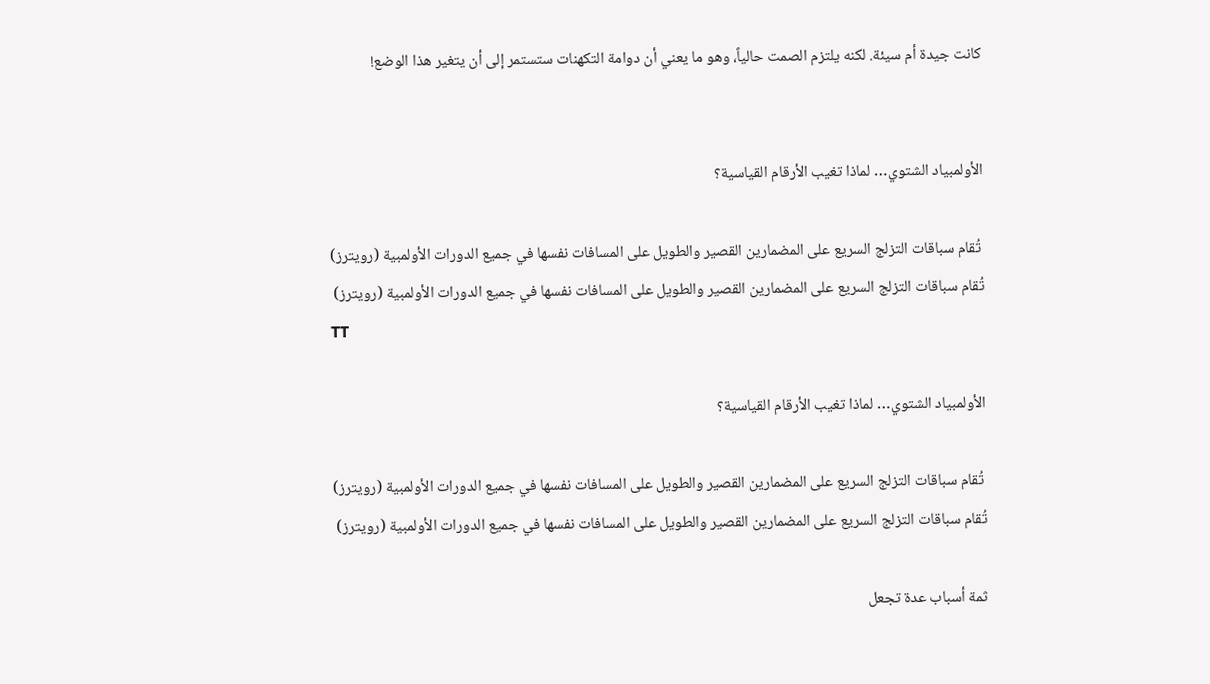كانت جيدة أم سيئة. لكنه يلتزم الصمت حالياً، وهو ما يعني أن دوامة التكهنات ستستمر إلى أن يتغير هذا الوضع!


الأولمبياد الشتوي… لماذا تغيب الأرقام القياسية؟

 تُقام سباقات التزلج السريع على المضمارين القصير والطويل على المسافات نفسها في جميع الدورات الأولمبية (رويترز)
تُقام سباقات التزلج السريع على المضمارين القصير والطويل على المسافات نفسها في جميع الدورات الأولمبية (رويترز)
TT

الأولمبياد الشتوي… لماذا تغيب الأرقام القياسية؟

 تُقام سباقات التزلج السريع على المضمارين القصير والطويل على المسافات نفسها في جميع الدورات الأولمبية (رويترز)
تُقام سباقات التزلج السريع على المضمارين القصير والطويل على المسافات نفسها في جميع الدورات الأولمبية (رويترز)

ثمة أسباب عدة تجعل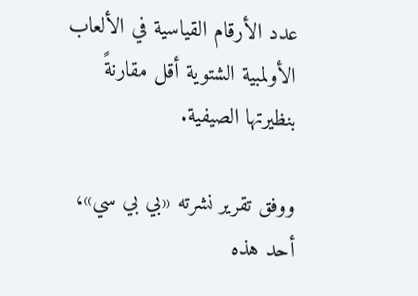عدد الأرقام القياسية في الألعاب الأولمبية الشتوية أقل مقارنةً بنظيرتها الصيفية.

ووفق تقرير نشرته «بي بي سي»، أحد هذه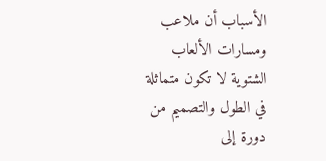الأسباب أن ملاعب ومسارات الألعاب الشتوية لا تكون متماثلة في الطول والتصميم من دورة إلى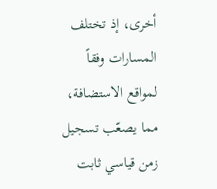أخرى، إذ تختلف المسارات وفقاً لمواقع الاستضافة، مما يصعّب تسجيل زمن قياسي ثابت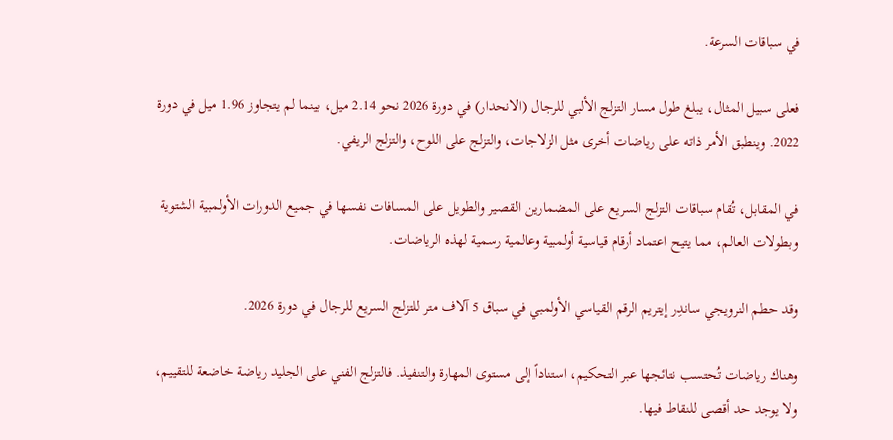في سباقات السرعة.

فعلى سبيل المثال، يبلغ طول مسار التزلج الألبي للرجال (الانحدار) في دورة 2026 نحو 2.14 ميل، بينما لم يتجاوز 1.96 ميل في دورة 2022. وينطبق الأمر ذاته على رياضات أخرى مثل الزلاجات، والتزلج على اللوح، والتزلج الريفي.

في المقابل، تُقام سباقات التزلج السريع على المضمارين القصير والطويل على المسافات نفسها في جميع الدورات الأولمبية الشتوية وبطولات العالم، مما يتيح اعتماد أرقام قياسية أولمبية وعالمية رسمية لهذه الرياضات.

وقد حطم النرويجي ساندِر إيتريم الرقم القياسي الأولمبي في سباق 5 آلاف متر للتزلج السريع للرجال في دورة 2026.

وهناك رياضات تُحتسب نتائجها عبر التحكيم، استناداً إلى مستوى المهارة والتنفيذ. فالتزلج الفني على الجليد رياضة خاضعة للتقييم، ولا يوجد حد أقصى للنقاط فيها.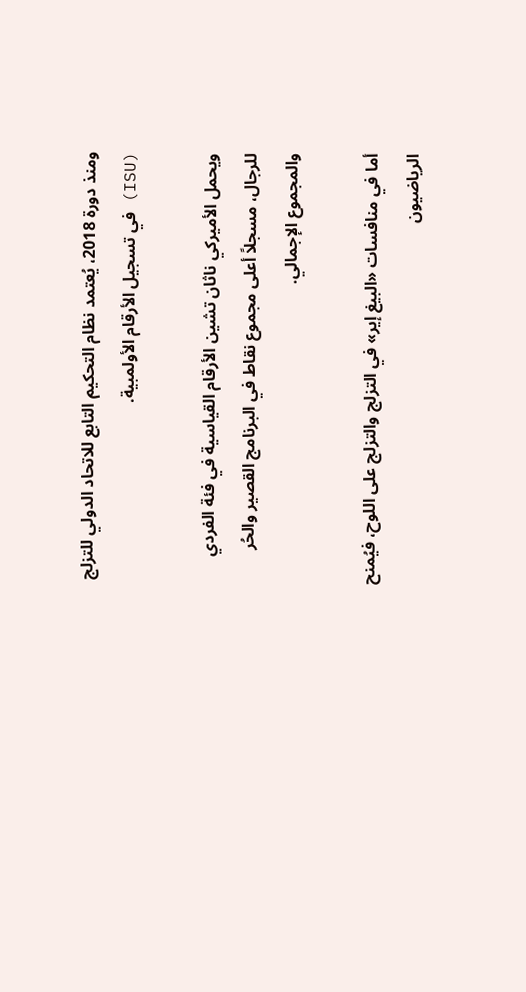ومنذ دورة 2018، يُعتمد نظام التحكيم التابع للاتحاد الدولي للتزلج (ISU) في تسجيل الأرقام الأولمبية.

ويحمل الأميركي ناثان تشين الأرقام القياسية في فئة الفردي للرجال، مسجلاً أعلى مجموع نقاط في البرنامج القصير والحُر والمجموع الإجمالي.

أما في منافسات «البيغ إير» في التزلج والتزلج على اللوح، فيُمنح الرياضيون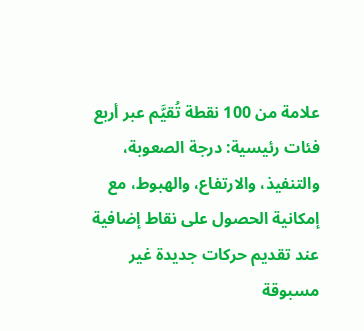علامة من 100 نقطة تُقيَّم عبر أربع فئات رئيسية: درجة الصعوبة، والتنفيذ، والارتفاع، والهبوط، مع إمكانية الحصول على نقاط إضافية عند تقديم حركات جديدة غير مسبوقة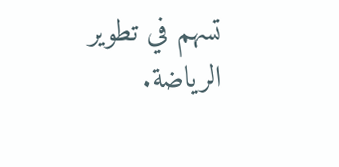تسهم في تطوير الرياضة.